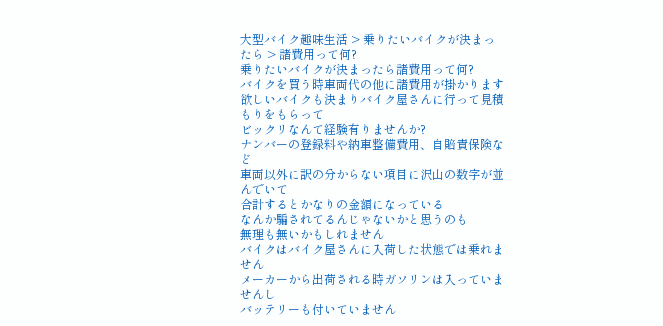大型バイク趣味生活 > 乗りたいバイクが決まったら > 諸費用って何?
乗りたいバイクが決まったら諸費用って何?
バイクを買う時車両代の他に諸費用が掛かります
欲しいバイクも決まりバイク屋さんに行って見積もりをもらって
ビックリなんて経験有りませんか?
ナンバーの登録料や納車整備費用、自賠責保険など
車両以外に訳の分からない項目に沢山の数字が並んでいて
合計するとかなりの金額になっている
なんか騙されてるんじゃないかと思うのも
無理も無いかもしれません
バイクはバイク屋さんに入荷した状態では乗れません
メーカーから出荷される時ガソリンは入っていませんし
バッテリーも付いていません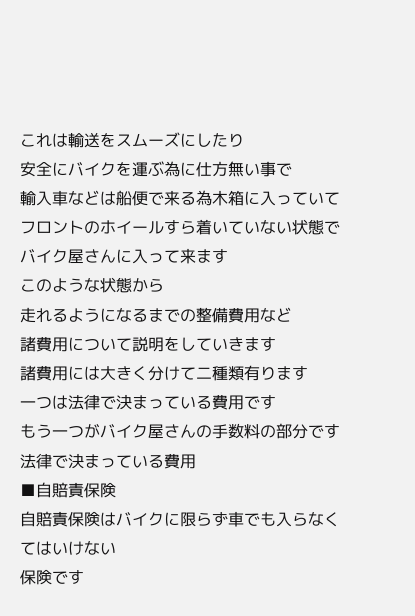これは輸送をスムーズにしたり
安全にバイクを運ぶ為に仕方無い事で
輸入車などは船便で来る為木箱に入っていて
フロントのホイールすら着いていない状態で
バイク屋さんに入って来ます
このような状態から
走れるようになるまでの整備費用など
諸費用について説明をしていきます
諸費用には大きく分けて二種類有ります
一つは法律で決まっている費用です
もう一つがバイク屋さんの手数料の部分です
法律で決まっている費用
■自賠責保険
自賠責保険はバイクに限らず車でも入らなくてはいけない
保険です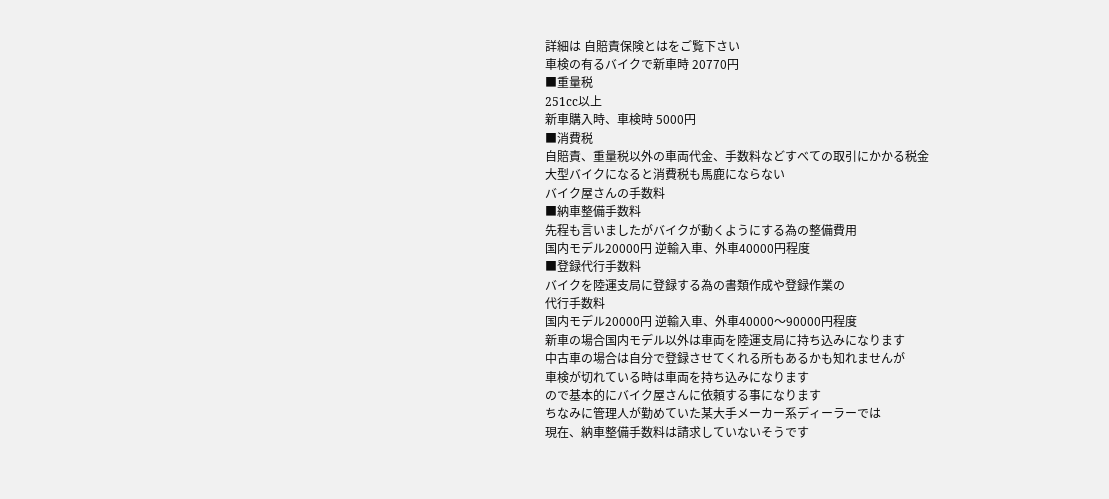詳細は 自賠責保険とはをご覧下さい
車検の有るバイクで新車時 20770円
■重量税
251cc以上
新車購入時、車検時 5000円
■消費税
自賠責、重量税以外の車両代金、手数料などすべての取引にかかる税金
大型バイクになると消費税も馬鹿にならない
バイク屋さんの手数料
■納車整備手数料
先程も言いましたがバイクが動くようにする為の整備費用
国内モデル20000円 逆輸入車、外車40000円程度
■登録代行手数料
バイクを陸運支局に登録する為の書類作成や登録作業の
代行手数料
国内モデル20000円 逆輸入車、外車40000〜90000円程度
新車の場合国内モデル以外は車両を陸運支局に持ち込みになります
中古車の場合は自分で登録させてくれる所もあるかも知れませんが
車検が切れている時は車両を持ち込みになります
ので基本的にバイク屋さんに依頼する事になります
ちなみに管理人が勤めていた某大手メーカー系ディーラーでは
現在、納車整備手数料は請求していないそうです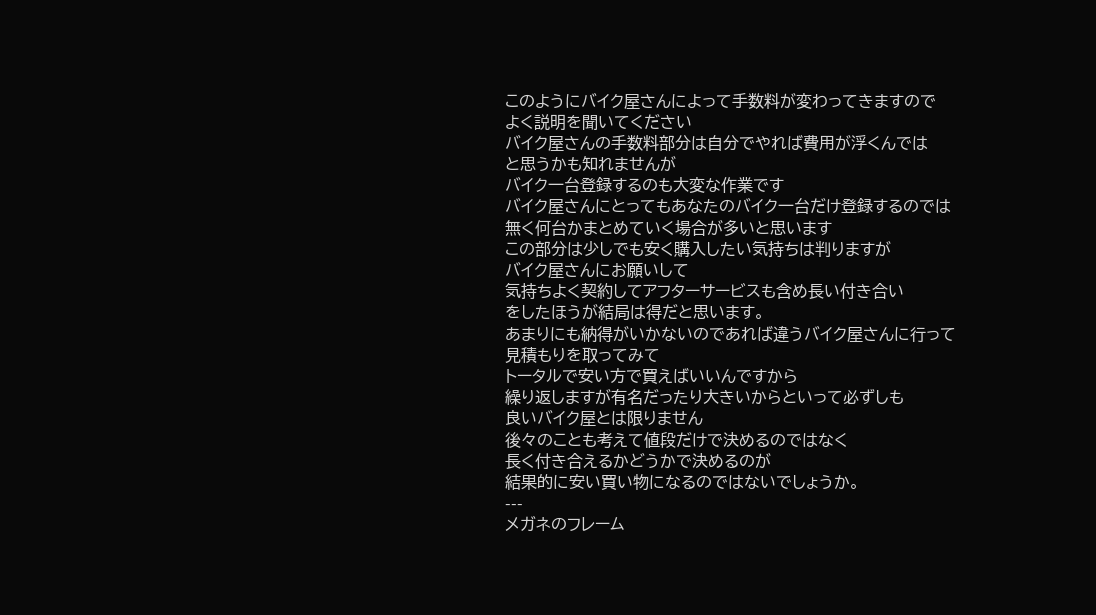このようにバイク屋さんによって手数料が変わってきますので
よく説明を聞いてください
バイク屋さんの手数料部分は自分でやれば費用が浮くんでは
と思うかも知れませんが
バイク一台登録するのも大変な作業です
バイク屋さんにとってもあなたのバイク一台だけ登録するのでは
無く何台かまとめていく場合が多いと思います
この部分は少しでも安く購入したい気持ちは判りますが
バイク屋さんにお願いして
気持ちよく契約してアフターサービスも含め長い付き合い
をしたほうが結局は得だと思います。
あまりにも納得がいかないのであれば違うバイク屋さんに行って
見積もりを取ってみて
トータルで安い方で買えばいいんですから
繰り返しますが有名だったり大きいからといって必ずしも
良いバイク屋とは限りません
後々のことも考えて値段だけで決めるのではなく
長く付き合えるかどうかで決めるのが
結果的に安い買い物になるのではないでしょうか。
---
メガネのフレーム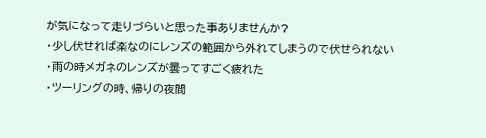が気になって走りづらいと思った事ありませんか?
・少し伏せれば楽なのにレンズの範囲から外れてしまうので伏せられない
・雨の時メガネのレンズが曇ってすごく疲れた
・ツーリングの時、帰りの夜間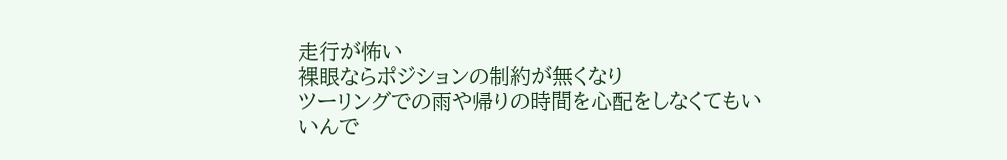走行が怖い
裸眼ならポジションの制約が無くなり
ツーリングでの雨や帰りの時間を心配をしなくてもいいんで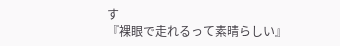す
『裸眼で走れるって素晴らしい』